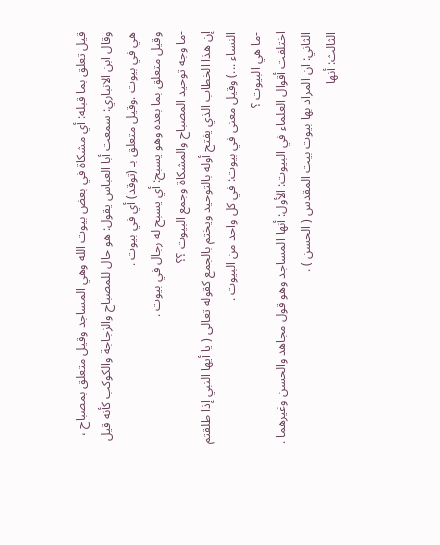قيل تعلق بما قبله: أي مشكاة في بعض بيوت الله وهي المساجد وقيل متعلق بمصباح ، وقال ابن الانباري: سمعت أبا العباس يقول: هو حال للمصباح والزجاجة والكوكب كأنه قيل هي في بيوت .وقيل متعلق بـ (توقد) أي في بيوت .
وقيل متعلق بما بعده وهو يسبح: أي يسبح له رجال في بيوت .
-ما وجه توحيد المصباح والمشكاة وجمع البيوت ؟؟
إن هذا الخطاب الذي يفتح أوله بالتوحيد ويختم بالجمع كقوله تعالى ( يا أيها النبي إذا طلقتم النساء ...) وقيل معنى في بيوت: في كل واحد من البيوت .
-ما هي البيوت ؟
اختلفت أقوال العلماء في البيوت: الأول: أنها المساجد وهو قول مجاهد والحسن وغيرهما .
الثاني: ان المراد بها بيوت بيت المقدس ( الحسن ) .
الثالث: أنها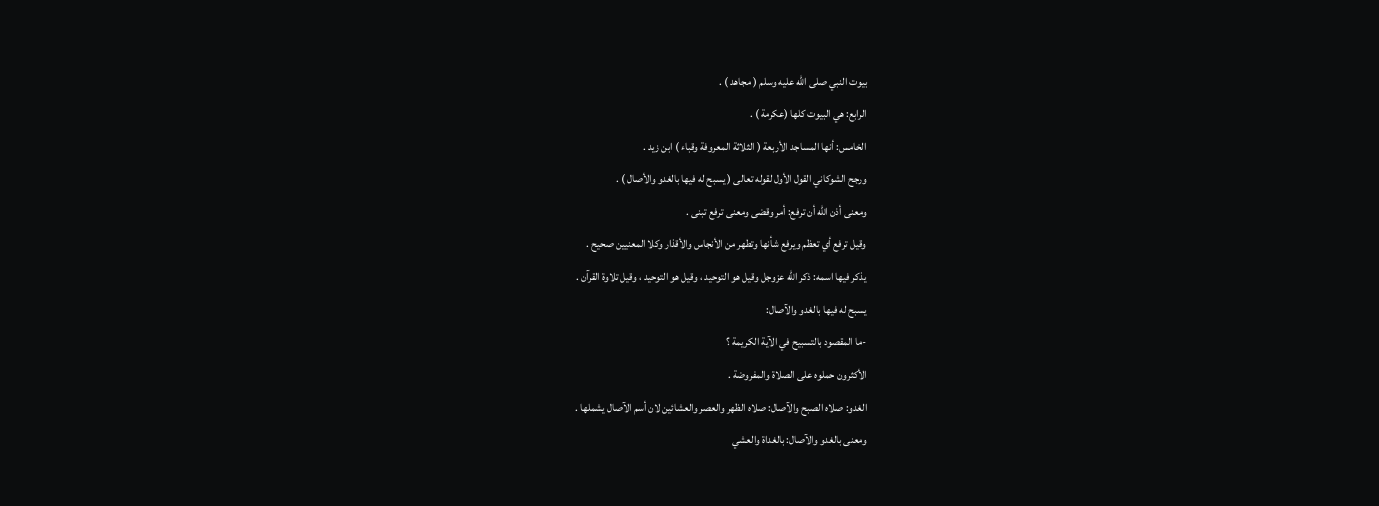بيوت النبي صلى الله عليه وسلم ( مجاهد ) .
الرابع: هي البيوت كلها (عكرمة ) .
الخامس: أنها المساجد الأربعة ( الثلاثة المعروفة وقباء ) ابن زيد .
ورجح الشوكاني القول الأول لقوله تعالى ( يسبح له فيها بالغدو والأصال ) .
ومعنى أذن الله أن ترفع: أمر وقضى ومعنى ترفع تبنى .
وقيل ترفع أي تعظم ويرفع شأنها وتطهر من الأنجاس والأقذار وكلا المعنيين صحيح .
يذكر فيها اسمه: ذكر الله عزوجل وقيل هو التوحيد ، وقيل هو التوحيد ، وقيل تلاوة القرآن .
يسبح له فيها بالغدو والآصال:
-ما المقصود بالتسبيح في الآية الكريمة ؟
الأكثرون حملوه على الصلاة والمفروضة .
الغدو: صلاه الصبح والآصال: صلاه الظهر والعصر والعشائين لان أسم الآصال يشملها .
ومعنى بالغدو والآصال: بالغداة والعشي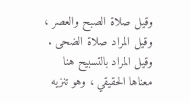وقيل صلاة الصبح والعصر ، وقيل المراد صلاة الضحى .
وقيل المراد بالتسبيح هنا معناها الحقيقي ، وهو تنزيه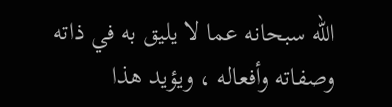الله سبحانه عما لا يليق به في ذاته وصفاته وأفعاله ، ويؤيد هذا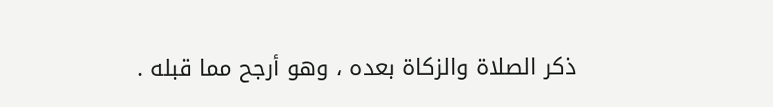ذكر الصلاة والزكاة بعده ، وهو أرجح مما قبله .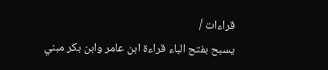قراءات /
يسبح بفتح الباء قراءة ابن عامر وابن بكر مبني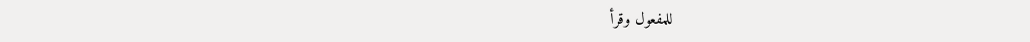للمفعول وقرأ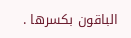الباقون بكسرها .